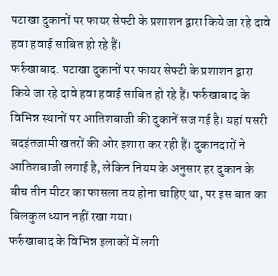पटाखा दुकानों पर फायर सेफ्टी के प्रशाशन द्वारा किये जा रहे दावे हवा हवाई साबित हो रहे हैं।
फर्रुखाबाद. पटाखा दुकानों पर फायर सेफ्टी के प्रशाशन द्वारा किये जा रहे दावे हवा हवाई साबित हो रहे हैं। फर्रुखाबाद के विभिन्न स्थानों पर आतिशबाजी की दुकानें सज गई है। यहां पसरी बदइंतजामी खतरों की ओर इशारा कर रही हैं। दुकानदारों ने आतिशबाजी लगाई है, लेकिन नियम के अनुसार हर दुकान के बीच तीन मीटर का फासला तय होना चाहिए था, पर इस बात का बिलकुल ध्यान नहीं रखा गया।
फर्रुखाबाद के विभिन्न इलाकों में लगी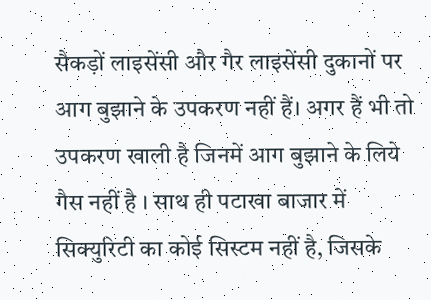सैकड़ों लाइसेंसी और गैर लाइसेंसी दुकानों पर आग बुझाने के उपकरण नहीं हैं। अगर हैं भी तो उपकरण खाली है जिनमें आग बुझाने के लिये गैस नहीं है । साथ ही पटाखा बाजार में सिक्युरिटी का कोई सिस्टम नहीं है, जिसके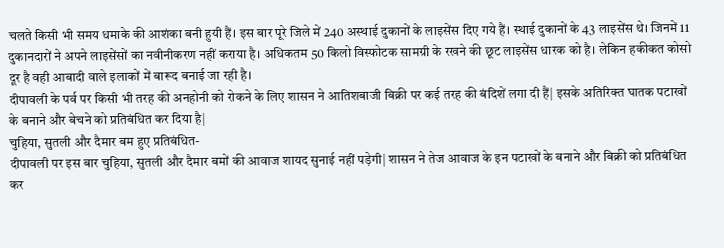चलते किसी भी समय धमाके की आशंका बनी हुयी हैं। इस बार पूरे जिले में 240 अस्थाई दुकानों के लाइसेंस दिए गये हैं। स्थाई दुकानों के 43 लाइसेंस थे। जिनमें 11 दुकानदारों ने अपने लाइसेंसों का नवीनीकरण नहीं कराया है। अधिकतम 50 किलो विस्फोटक सामग्री के रखने की छूट लाइसेंस धारक को है। लेकिन हकीकत कोसो दूर है वही आबादी वाले इलाकों में बारूद बनाई जा रही है।
दीपावली के पर्व पर किसी भी तरह की अनहोनी को रोकने के लिए शासन ने आतिशबाजी बिक्री पर कई तरह की बंदिशें लगा दी हैं| इसके अतिरिक्त घातक पटाखों के बनाने और बेचने को प्रतिबंधित कर दिया है|
चुहिया, सुतली और दैमार बम हुए प्रतिबंधित-
दीपावली पर इस बार चुहिया, सुतली और दैमार बमों की आवाज शायद सुनाई नहीं पड़ेगी| शासन ने तेज आवाज के इन पटाखों के बनाने और बिक्री को प्रतिबंधित कर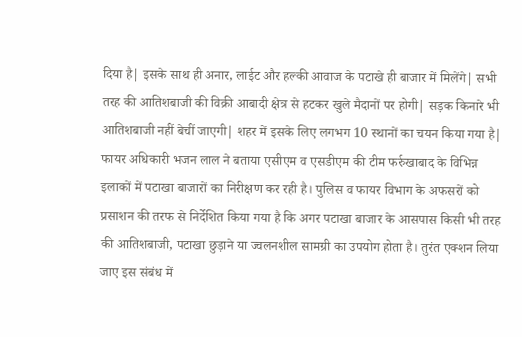दिया है| इसके साथ ही अनार, लाईट और हल्की आवाज के पटाखे ही बाजार में मिलेंगे| सभी तरह की आतिशबाजी की विक्री आबादी क्षेत्र से हटकर खुले मैदानों पर होगी| सड़क किनारे भी आतिशबाजी नहीं बेचीं जाएगी| शहर में इसके लिए लगभग 10 स्थानों का चयन किया गया है|
फायर अधिकारी भजन लाल ने बताया एसीएम व एसडीएम की टीम फर्रुखाबाद के विभिन्न इलाकों में पटाखा बाजारों का निरीक्षण कर रही है। पुलिस व फायर विभाग के अफसरों को प्रसाशन की तरफ से निर्देशित किया गया है कि अगर पटाखा बाजार के आसपास किसी भी तरह की आतिशबाजी, पटाखा छुड़ाने या ज्वलनशील सामग्री का उपयोग होता है। तुरंत एक्शन लिया जाए इस संबंध में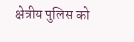क्षेत्रीय पुलिस को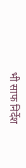भी साफ निर्देश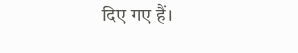दिए गए हैं।